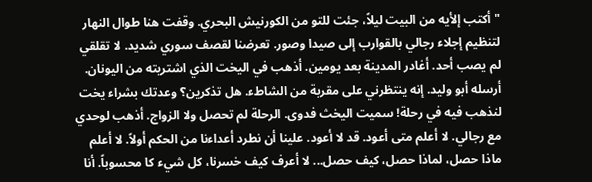"أكتب إلأيه من البيت ليلاً، جئت للتو من الكورنيش البحري. وقفت هنا طوال النهار لتنظيم إجلاء رجالي بالقوارب إلى صيدا وصور. تعرضنا لقصف سوري شديد. لا تقلقي لم يصب أحد. أغادر المدينة بعد يومين. أذهب في اليخت الذي اشتريته من اليونان. أرسله أبو وليد. إنه ينتظرني على مقربة من الشاطء. هل تذكرين؟ وعدتك بشراء يخت لنذهب فيه في رحلة! سميت اليخث فدوى. الرحلة لم تحصل ولا الزواج. أذهب لوحدي مع رجالي. لا أعلم متى أعود. قد لا أعود. علينا أن نطرد أعداءنا من الحكم أولاً. لا أعلم ماذا حصل، لماذا حصل، كيف حصل... لا أعرف كيف خسرنا، كل شيء كا محسوباً. أنا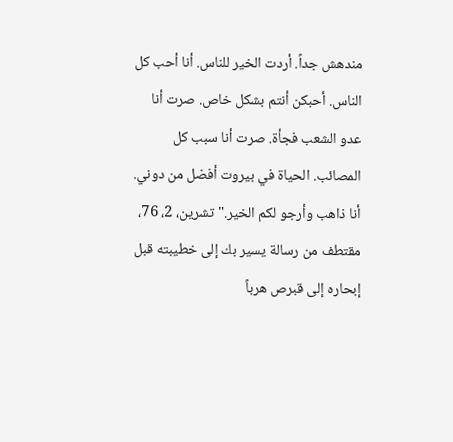مندهش جداً. أردت الخير للناس. أنا أحب كل الناس. أحبكن أنتم بشكل خاص. صرت أنا عدو الشعب فجأة. صرت أنا سبب كل المصائب. الحياة في بيروت أفضل من دوني. أنا ذاهب وأرجو لكم الخير." تشرين، 2، 76، مقتطف من رسالة يسير بك إلى خطيبته قبل إبحاره إلى قبرص هرباً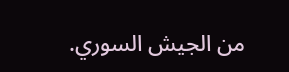من الجيش السوري.